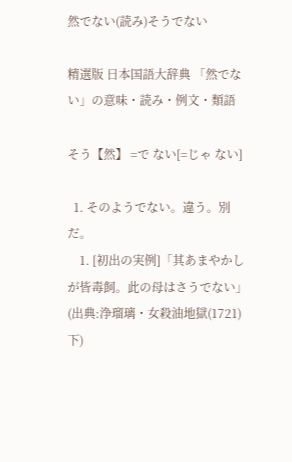然でない(読み)そうでない

精選版 日本国語大辞典 「然でない」の意味・読み・例文・類語

そう【然】 =で ない[=じゃ ない]

  1. そのようでない。違う。別だ。
    1. [初出の実例]「其あまやかしが皆毒飼。此の母はさうでない」(出典:浄瑠璃・女殺油地獄(1721)下)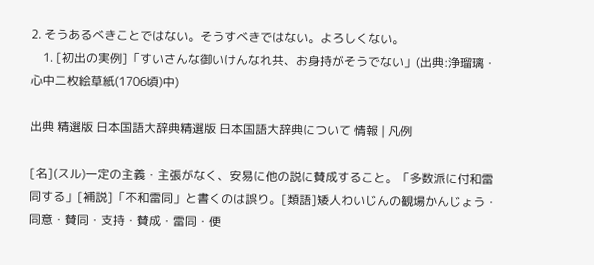2. そうあるべきことではない。そうすべきではない。よろしくない。
    1. [初出の実例]「すいさんな御いけんなれ共、お身持がそうでない」(出典:浄瑠璃・心中二枚絵草紙(1706頃)中)

出典 精選版 日本国語大辞典精選版 日本国語大辞典について 情報 | 凡例

[名](スル)一定の主義・主張がなく、安易に他の説に賛成すること。「多数派に付和雷同する」[補説]「不和雷同」と書くのは誤り。[類語]矮人わいじんの観場かんじょう・同意・賛同・支持・賛成・雷同・便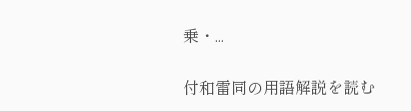乗・...

付和雷同の用語解説を読む